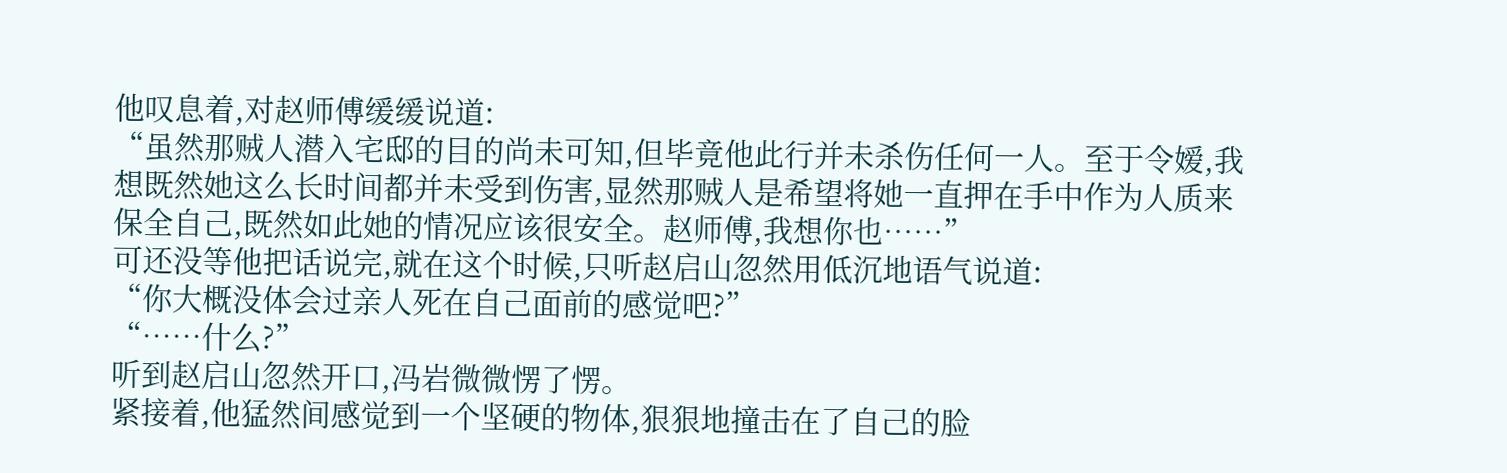他叹息着,对赵师傅缓缓说道:
“虽然那贼人潜入宅邸的目的尚未可知,但毕竟他此行并未杀伤任何一人。至于令嫒,我想既然她这么长时间都并未受到伤害,显然那贼人是希望将她一直押在手中作为人质来保全自己,既然如此她的情况应该很安全。赵师傅,我想你也……”
可还没等他把话说完,就在这个时候,只听赵启山忽然用低沉地语气说道:
“你大概没体会过亲人死在自己面前的感觉吧?”
“……什么?”
听到赵启山忽然开口,冯岩微微愣了愣。
紧接着,他猛然间感觉到一个坚硬的物体,狠狠地撞击在了自己的脸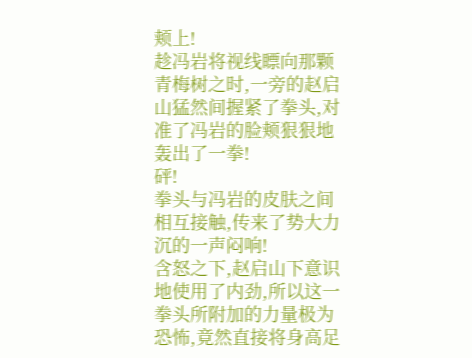颊上!
趁冯岩将视线瞟向那颗青梅树之时,一旁的赵启山猛然间握紧了拳头,对准了冯岩的脸颊狠狠地轰出了一拳!
砰!
拳头与冯岩的皮肤之间相互接触,传来了势大力沉的一声闷响!
含怒之下,赵启山下意识地使用了内劲,所以这一拳头所附加的力量极为恐怖,竟然直接将身高足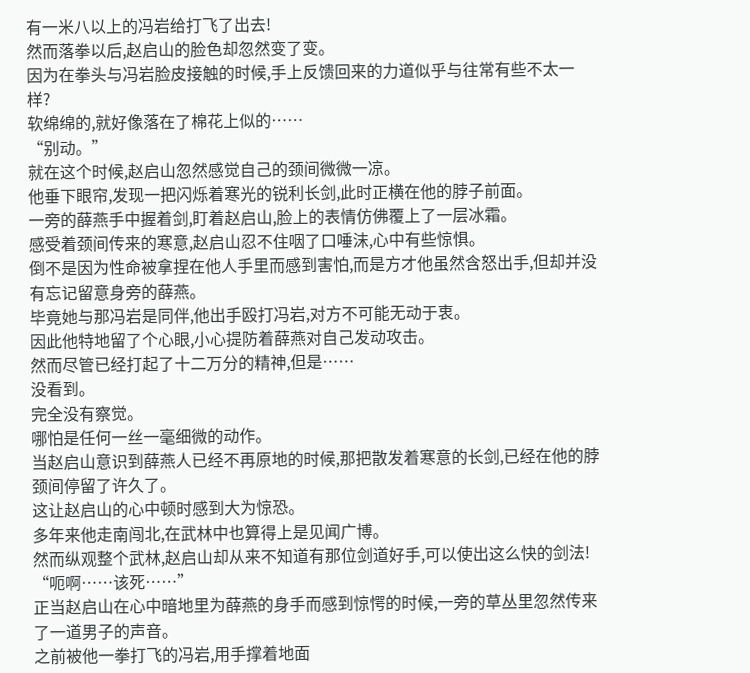有一米八以上的冯岩给打飞了出去!
然而落拳以后,赵启山的脸色却忽然变了变。
因为在拳头与冯岩脸皮接触的时候,手上反馈回来的力道似乎与往常有些不太一样?
软绵绵的,就好像落在了棉花上似的……
“别动。”
就在这个时候,赵启山忽然感觉自己的颈间微微一凉。
他垂下眼帘,发现一把闪烁着寒光的锐利长剑,此时正横在他的脖子前面。
一旁的薛燕手中握着剑,盯着赵启山,脸上的表情仿佛覆上了一层冰霜。
感受着颈间传来的寒意,赵启山忍不住咽了口唾沫,心中有些惊惧。
倒不是因为性命被拿捏在他人手里而感到害怕,而是方才他虽然含怒出手,但却并没有忘记留意身旁的薛燕。
毕竟她与那冯岩是同伴,他出手殴打冯岩,对方不可能无动于衷。
因此他特地留了个心眼,小心提防着薛燕对自己发动攻击。
然而尽管已经打起了十二万分的精神,但是……
没看到。
完全没有察觉。
哪怕是任何一丝一毫细微的动作。
当赵启山意识到薛燕人已经不再原地的时候,那把散发着寒意的长剑,已经在他的脖颈间停留了许久了。
这让赵启山的心中顿时感到大为惊恐。
多年来他走南闯北,在武林中也算得上是见闻广博。
然而纵观整个武林,赵启山却从来不知道有那位剑道好手,可以使出这么快的剑法!
“呃啊……该死……”
正当赵启山在心中暗地里为薛燕的身手而感到惊愕的时候,一旁的草丛里忽然传来了一道男子的声音。
之前被他一拳打飞的冯岩,用手撑着地面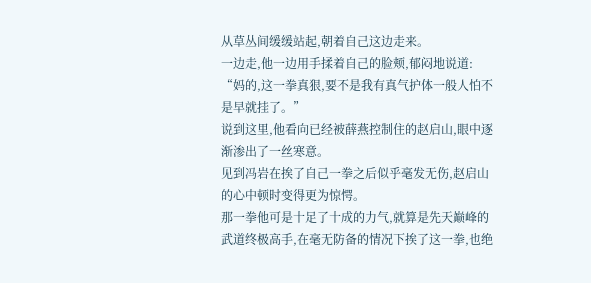从草丛间缓缓站起,朝着自己这边走来。
一边走,他一边用手揉着自己的脸颊,郁闷地说道:
“妈的,这一拳真狠,要不是我有真气护体一般人怕不是早就挂了。”
说到这里,他看向已经被薛燕控制住的赵启山,眼中逐渐渗出了一丝寒意。
见到冯岩在挨了自己一拳之后似乎毫发无伤,赵启山的心中顿时变得更为惊愕。
那一拳他可是十足了十成的力气,就算是先天巅峰的武道终极高手,在毫无防备的情况下挨了这一拳,也绝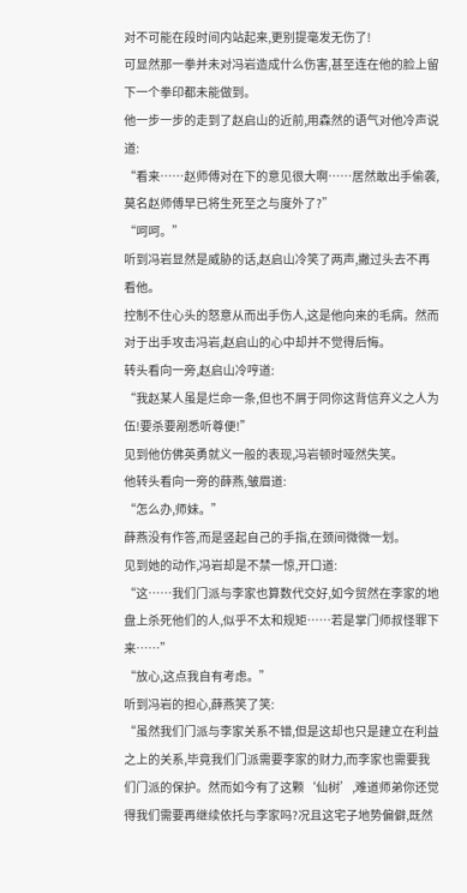对不可能在段时间内站起来,更别提毫发无伤了!
可显然那一拳并未对冯岩造成什么伤害,甚至连在他的脸上留下一个拳印都未能做到。
他一步一步的走到了赵启山的近前,用森然的语气对他冷声说道:
“看来……赵师傅对在下的意见很大啊……居然敢出手偷袭,莫名赵师傅早已将生死至之与度外了?”
“呵呵。”
听到冯岩显然是威胁的话,赵启山冷笑了两声,撇过头去不再看他。
控制不住心头的怒意从而出手伤人,这是他向来的毛病。然而对于出手攻击冯岩,赵启山的心中却并不觉得后悔。
转头看向一旁,赵启山冷哼道:
“我赵某人虽是烂命一条,但也不屑于同你这背信弃义之人为伍!要杀要剐悉听尊便!”
见到他仿佛英勇就义一般的表现,冯岩顿时哑然失笑。
他转头看向一旁的薛燕,皱眉道:
“怎么办,师妹。”
薛燕没有作答,而是竖起自己的手指,在颈间微微一划。
见到她的动作,冯岩却是不禁一惊,开口道:
“这……我们门派与李家也算数代交好,如今贸然在李家的地盘上杀死他们的人,似乎不太和规矩……若是掌门师叔怪罪下来……”
“放心,这点我自有考虑。”
听到冯岩的担心,薛燕笑了笑:
“虽然我们门派与李家关系不错,但是这却也只是建立在利益之上的关系,毕竟我们门派需要李家的财力,而李家也需要我们门派的保护。然而如今有了这颗‘仙树’,难道师弟你还觉得我们需要再继续依托与李家吗?况且这宅子地势偏僻,既然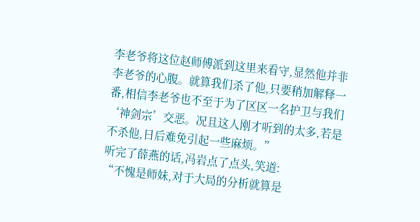李老爷将这位赵师傅派到这里来看守,显然他并非李老爷的心腹。就算我们杀了他,只要稍加解释一番,相信李老爷也不至于为了区区一名护卫与我们‘神剑宗’交恶。况且这人刚才听到的太多,若是不杀他,日后难免引起一些麻烦。”
听完了薛燕的话,冯岩点了点头,笑道:
“不愧是师妹,对于大局的分析就算是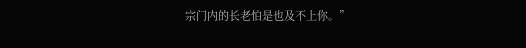宗门内的长老怕是也及不上你。”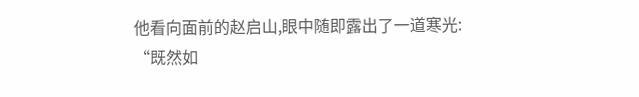他看向面前的赵启山,眼中随即露出了一道寒光:
“既然如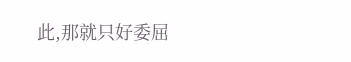此,那就只好委屈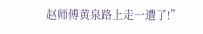赵师傅黄泉路上走一遭了!”